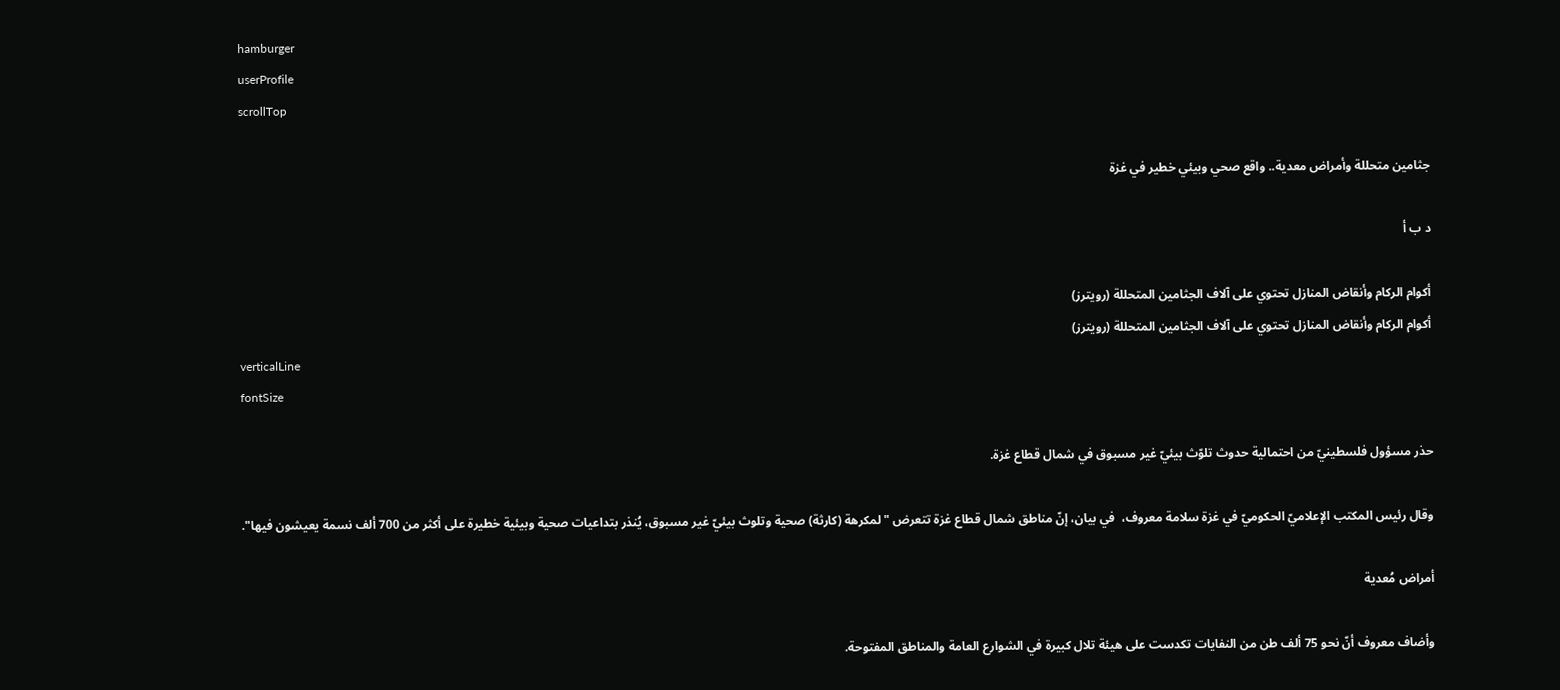hamburger
userProfile
scrollTop

جثامين متحللة وأمراض معدية.. واقع صحي وبيئي خطير في غزة

د ب أ

أكوام الركام وأنقاض المنازل تحتوي على آلاف الجثامين المتحللة (رويترز)
أكوام الركام وأنقاض المنازل تحتوي على آلاف الجثامين المتحللة (رويترز)
verticalLine
fontSize

حذر مسؤول فلسطينيّ من احتمالية حدوث تلوّث بيئيّ غير مسبوق في شمال قطاع غزة.

وقال رئيس المكتب الإعلاميّ الحكوميّ في غزة سلامة معروف،  في بيان، إنّ مناطق شمال قطاع غزة تتعرض "لمكرهة (كارثة) صحية وتلوث بيئيّ غير مسبوق، يُنذر بتداعيات صحية وبيئية خطيرة على أكثر من 700 ألف نسمة يعيشون فيها".

أمراض مُعدية

وأضاف معروف أنّ نحو 75 ألف طن من النفايات تكدست على هيئة تلال كبيرة في الشوارع العامة والمناطق المفتوحة.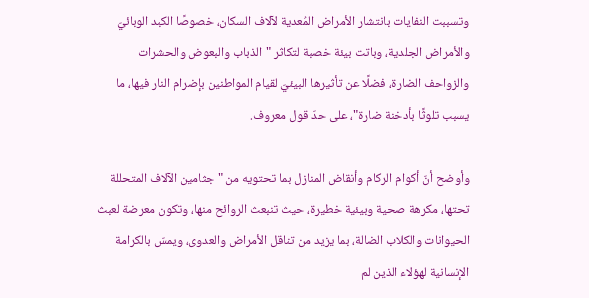وتسببت النفايات بانتشار الأمراض المُعدية لآلاف السكان، خصوصًا الكبد الوبائيّ والأمراض الجلدية، وباتت بيئة خصبة لتكاثر "الذباب والبعوض والحشرات والزواحف الضارة، فضلًا عن تأثيرها البيئيّ لقيام المواطنين بإضرام النار فيها، ما يسبب تلوثًا بأدخنة ضارة"، على حدّ قول معروف.

وأوضح أنّ أكوام الركام وأنقاض المنازل بما تحتويه من "جثامين الآلاف المتحللة تحتها، مكرهة صحية وبيئية خطيرة، حيث تنبعث الروائح منها، وتكون معرضة لعبث الحيوانات والكلاب الضالة، بما يزيد من تناقل الأمراض والعدوى، ويمسّ بالكرامة الإنسانية لهؤلاء الذين لم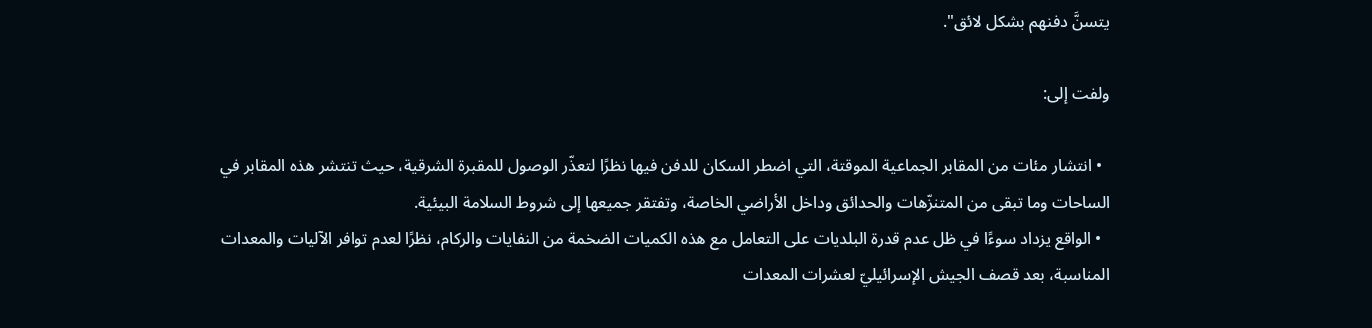يتسنَّ دفنهم بشكل لائق".

ولفت إلى:

  • انتشار مئات من المقابر الجماعية الموقتة، التي اضطر السكان للدفن فيها نظرًا لتعذّر الوصول للمقبرة الشرقية، حيث تنتشر هذه المقابر في الساحات وما تبقى من المتنزّهات والحدائق وداخل الأراضي الخاصة، وتفتقر جميعها إلى شروط السلامة البيئية.
  • الواقع يزداد سوءًا في ظل عدم قدرة البلديات على التعامل مع هذه الكميات الضخمة من النفايات والركام، نظرًا لعدم توافر الآليات والمعدات المناسبة، بعد قصف الجيش الإسرائيليّ لعشرات المعدات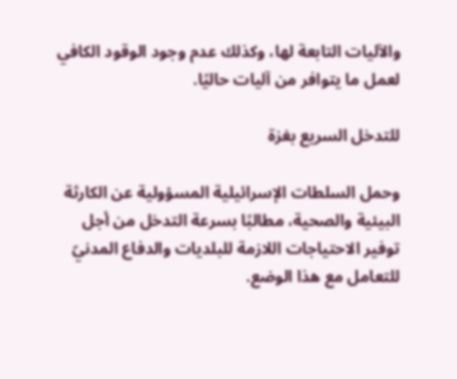والآليات التابعة لها، وكذلك عدم وجود الوقود الكافي لعمل ما يتوافر من آليات حاليًا.

للتدخل السريع بغزة

وحمل السلطات الإسرائيلية المسؤولية عن الكارثة البيئية والصحية، مطالبًا بسرعة التدخل من أجل توفير الاحتياجات اللازمة للبلديات والدفاع المدنيّ للتعامل مع هذا الوضع.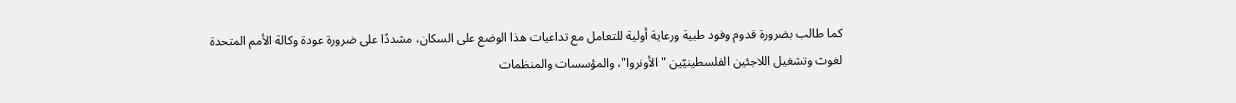كما طالب بضرورة قدوم وفود طبية ورعاية أولية للتعامل مع تداعيات هذا الوضع على السكان، مشددًا على ضرورة عودة وكالة الأمم المتحدة لغوث وتشغيل اللاجئين الفلسطينيّين "الأونروا"، والمؤسسات والمنظمات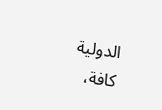الدولية كافة،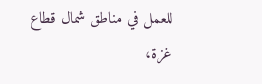للعمل في مناطق شمال قطاع غزة،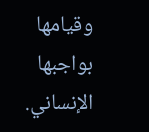وقيامها بواجبها الإنساني.